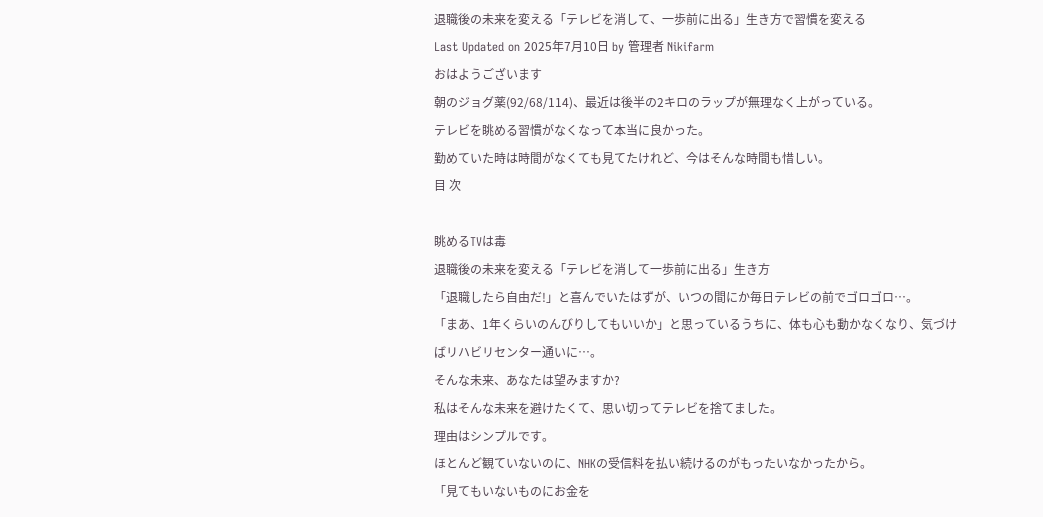退職後の未来を変える「テレビを消して、一歩前に出る」生き方で習慣を変える
Last Updated on 2025年7月10日 by 管理者 Nikifarm
おはようございます
朝のジョグ薬(92/68/114)、最近は後半の2キロのラップが無理なく上がっている。
テレビを眺める習慣がなくなって本当に良かった。
勤めていた時は時間がなくても見てたけれど、今はそんな時間も惜しい。
目 次

眺めるTVは毒
退職後の未来を変える「テレビを消して一歩前に出る」生き方
「退職したら自由だ!」と喜んでいたはずが、いつの間にか毎日テレビの前でゴロゴロ…。
「まあ、1年くらいのんびりしてもいいか」と思っているうちに、体も心も動かなくなり、気づけばリハビリセンター通いに…。
そんな未来、あなたは望みますか?
私はそんな未来を避けたくて、思い切ってテレビを捨てました。
理由はシンプルです。
ほとんど観ていないのに、NHKの受信料を払い続けるのがもったいなかったから。
「見てもいないものにお金を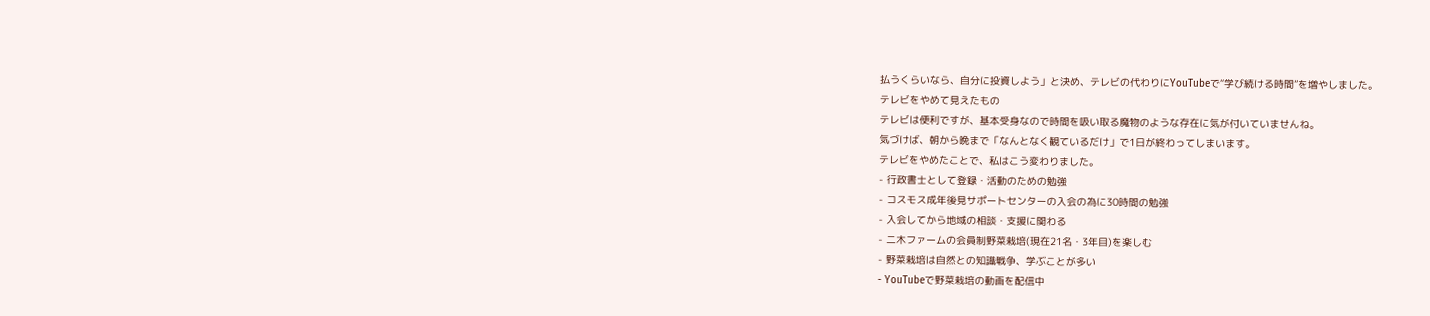払うくらいなら、自分に投資しよう」と決め、テレビの代わりにYouTubeで“学び続ける時間”を増やしました。
テレビをやめて見えたもの
テレビは便利ですが、基本受身なので時間を吸い取る魔物のような存在に気が付いていませんね。
気づけば、朝から晩まで「なんとなく観ているだけ」で1日が終わってしまいます。
テレビをやめたことで、私はこう変わりました。
- 行政書士として登録・活動のための勉強
- コスモス成年後見サポートセンターの入会の為に30時間の勉強
- 入会してから地域の相談・支援に関わる
- 二木ファームの会員制野菜栽培(現在21名・3年目)を楽しむ
- 野菜栽培は自然との知識戦争、学ぶことが多い
- YouTubeで野菜栽培の動画を配信中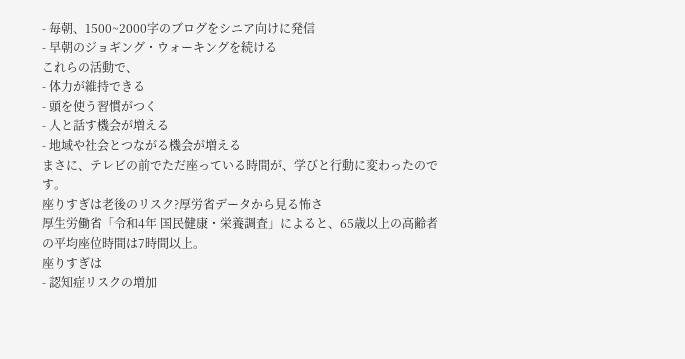- 毎朝、1500~2000字のブログをシニア向けに発信
- 早朝のジョギング・ウォーキングを続ける
これらの活動で、
- 体力が維持できる
- 頭を使う習慣がつく
- 人と話す機会が増える
- 地域や社会とつながる機会が増える
まさに、テレビの前でただ座っている時間が、学びと行動に変わったのです。
座りすぎは老後のリスク?厚労省データから見る怖さ
厚生労働省「令和4年 国民健康・栄養調査」によると、65歳以上の高齢者の平均座位時間は7時間以上。
座りすぎは
- 認知症リスクの増加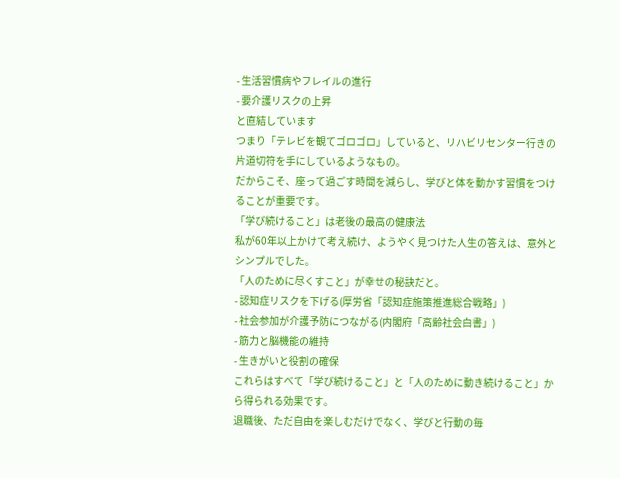- 生活習慣病やフレイルの進行
- 要介護リスクの上昇
と直結しています
つまり「テレビを観てゴロゴロ」していると、リハビリセンター行きの片道切符を手にしているようなもの。
だからこそ、座って過ごす時間を減らし、学びと体を動かす習慣をつけることが重要です。
「学び続けること」は老後の最高の健康法
私が60年以上かけて考え続け、ようやく見つけた人生の答えは、意外とシンプルでした。
「人のために尽くすこと」が幸せの秘訣だと。
- 認知症リスクを下げる(厚労省「認知症施策推進総合戦略」)
- 社会参加が介護予防につながる(内閣府「高齢社会白書」)
- 筋力と脳機能の維持
- 生きがいと役割の確保
これらはすべて「学び続けること」と「人のために動き続けること」から得られる効果です。
退職後、ただ自由を楽しむだけでなく、学びと行動の毎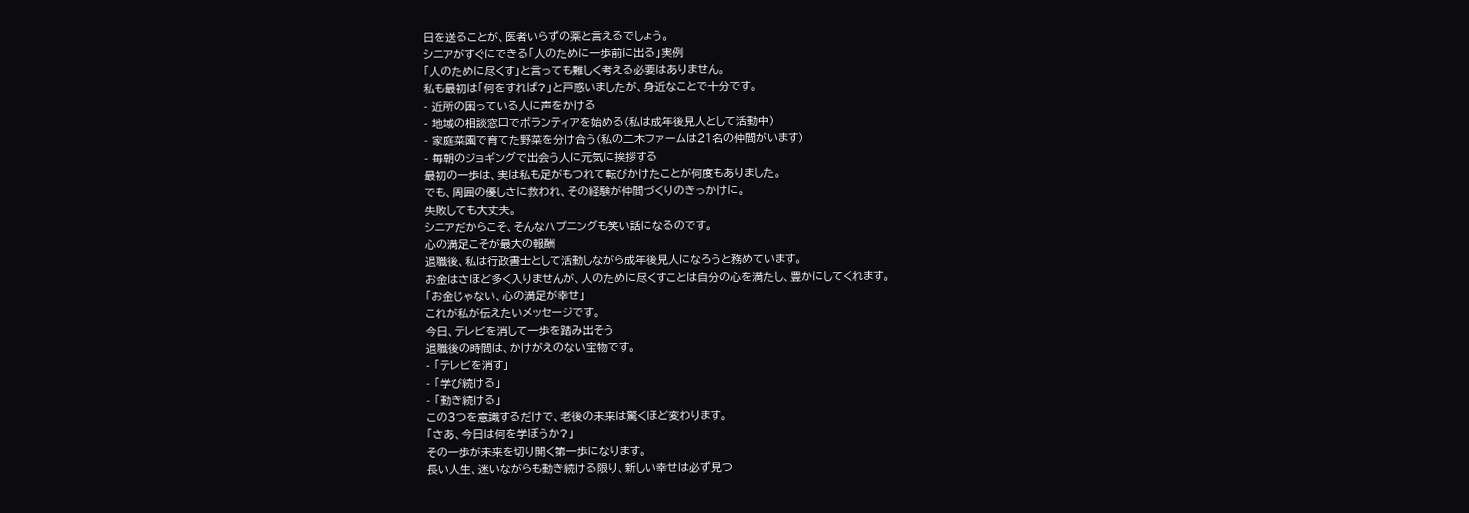日を送ることが、医者いらずの薬と言えるでしょう。
シニアがすぐにできる「人のために一歩前に出る」実例
「人のために尽くす」と言っても難しく考える必要はありません。
私も最初は「何をすれば?」と戸惑いましたが、身近なことで十分です。
- 近所の困っている人に声をかける
- 地域の相談窓口でボランティアを始める(私は成年後見人として活動中)
- 家庭菜園で育てた野菜を分け合う(私の二木ファームは21名の仲間がいます)
- 毎朝のジョギングで出会う人に元気に挨拶する
最初の一歩は、実は私も足がもつれて転びかけたことが何度もありました。
でも、周囲の優しさに救われ、その経験が仲間づくりのきっかけに。
失敗しても大丈夫。
シニアだからこそ、そんなハプニングも笑い話になるのです。
心の満足こそが最大の報酬
退職後、私は行政書士として活動しながら成年後見人になろうと務めています。
お金はさほど多く入りませんが、人のために尽くすことは自分の心を満たし、豊かにしてくれます。
「お金じゃない、心の満足が幸せ」
これが私が伝えたいメッセージです。
今日、テレビを消して一歩を踏み出そう
退職後の時間は、かけがえのない宝物です。
- 「テレビを消す」
- 「学び続ける」
- 「動き続ける」
この3つを意識するだけで、老後の未来は驚くほど変わります。
「さあ、今日は何を学ぼうか?」
その一歩が未来を切り開く第一歩になります。
長い人生、迷いながらも動き続ける限り、新しい幸せは必ず見つ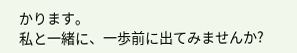かります。
私と一緒に、一歩前に出てみませんか?